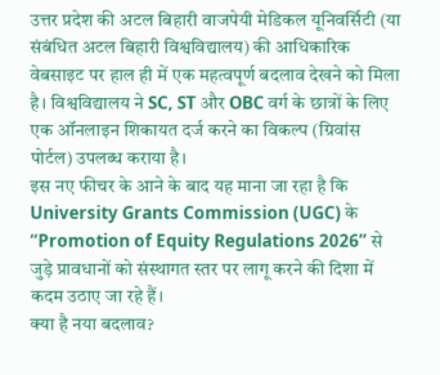उत्तर प्रदेश की अटल बिहारी वाजपेयी मेडिकल यूनिवर्सिटी (या संबंधित अटल बिहारी विश्वविद्यालय) की आधिकारिक वेबसाइट पर हाल ही में एक महत्वपूर्ण बदलाव देखने को मिला है। विश्वविद्यालय ने SC, ST और OBC वर्ग के छात्रों के लिए एक ऑनलाइन शिकायत दर्ज करने का विकल्प (ग्रिवांस पोर्टल) उपलब्ध कराया है।
इस नए फीचर के आने के बाद यह माना जा रहा है कि University Grants Commission (UGC) के “Promotion of Equity Regulations 2026” से जुड़े प्रावधानों को संस्थागत स्तर पर लागू करने की दिशा में कदम उठाए जा रहे हैं।
क्या है नया बदलाव?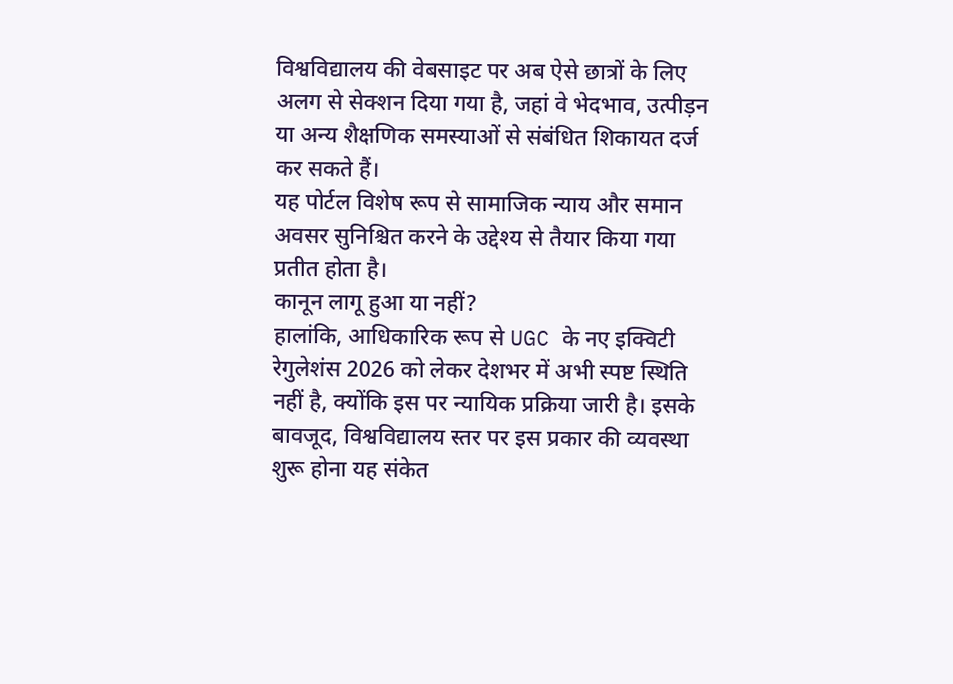विश्वविद्यालय की वेबसाइट पर अब ऐसे छात्रों के लिए अलग से सेक्शन दिया गया है, जहां वे भेदभाव, उत्पीड़न या अन्य शैक्षणिक समस्याओं से संबंधित शिकायत दर्ज कर सकते हैं।
यह पोर्टल विशेष रूप से सामाजिक न्याय और समान अवसर सुनिश्चित करने के उद्देश्य से तैयार किया गया प्रतीत होता है।
कानून लागू हुआ या नहीं?
हालांकि, आधिकारिक रूप से UGC के नए इक्विटी रेगुलेशंस 2026 को लेकर देशभर में अभी स्पष्ट स्थिति नहीं है, क्योंकि इस पर न्यायिक प्रक्रिया जारी है। इसके बावजूद, विश्वविद्यालय स्तर पर इस प्रकार की व्यवस्था शुरू होना यह संकेत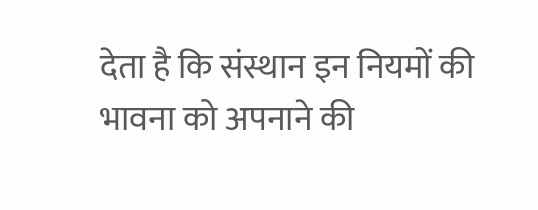देता है कि संस्थान इन नियमों की भावना को अपनाने की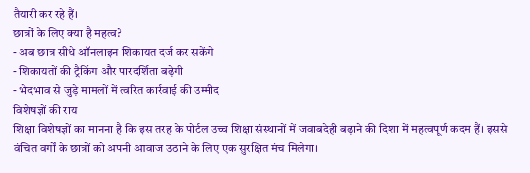तैयारी कर रहे हैं।
छात्रों के लिए क्या है महत्व?
- अब छात्र सीधे ऑनलाइन शिकायत दर्ज कर सकेंगे
- शिकायतों की ट्रैकिंग और पारदर्शिता बढ़ेगी
- भेदभाव से जुड़े मामलों में त्वरित कार्रवाई की उम्मीद
विशेषज्ञों की राय
शिक्षा विशेषज्ञों का मानना है कि इस तरह के पोर्टल उच्च शिक्षा संस्थानों में जवाबदेही बढ़ाने की दिशा में महत्वपूर्ण कदम हैं। इससे वंचित वर्गों के छात्रों को अपनी आवाज उठाने के लिए एक सुरक्षित मंच मिलेगा।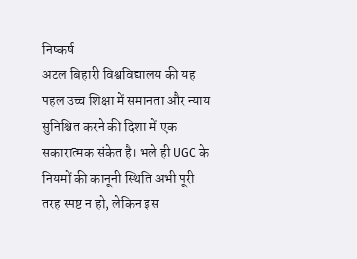निष्कर्ष
अटल बिहारी विश्वविद्यालय की यह पहल उच्च शिक्षा में समानता और न्याय सुनिश्चित करने की दिशा में एक सकारात्मक संकेत है। भले ही UGC के नियमों की कानूनी स्थिति अभी पूरी तरह स्पष्ट न हो, लेकिन इस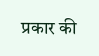प्रकार की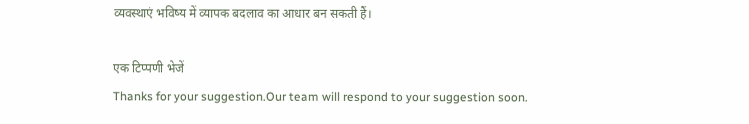व्यवस्थाएं भविष्य में व्यापक बदलाव का आधार बन सकती हैं।

एक टिप्पणी भेजें
Thanks for your suggestion.Our team will respond to your suggestion soon.